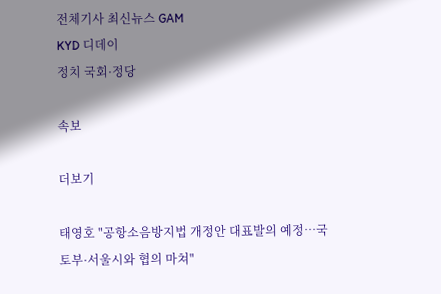전체기사 최신뉴스 GAM
KYD 디데이
정치 국회·정당

속보

더보기

태영호 "공항소음방지법 개정안 대표발의 예정…국토부·서울시와 협의 마쳐"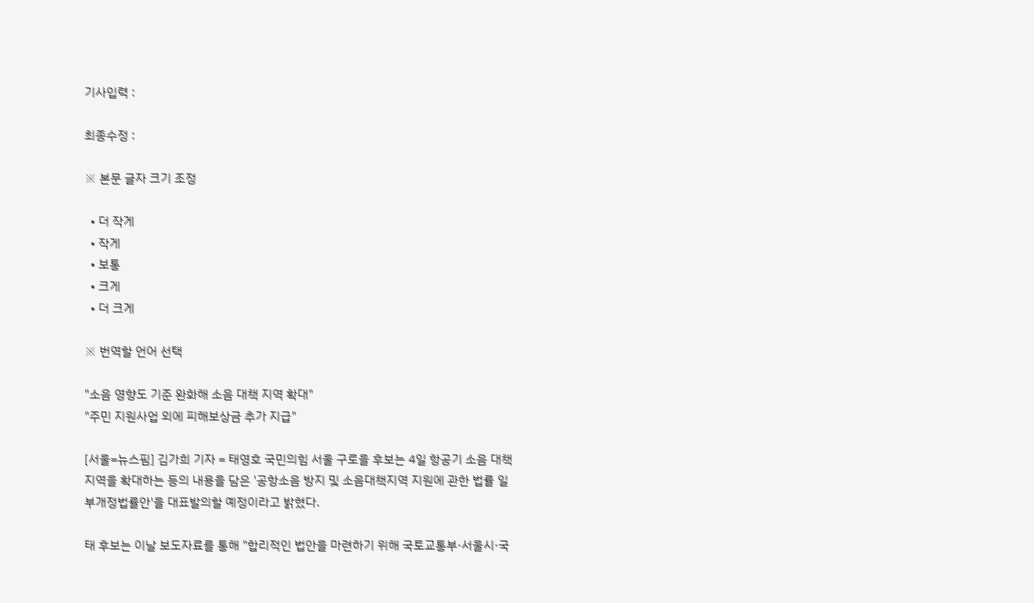기사입력 :

최종수정 :

※ 본문 글자 크기 조정

  • 더 작게
  • 작게
  • 보통
  • 크게
  • 더 크게

※ 번역할 언어 선택

"소음 영향도 기준 완화해 소음 대책 지역 확대"
"주민 지원사업 외에 피해보상금 추가 지급"

[서울=뉴스핌] 김가희 기자 = 태영호 국민의힘 서울 구로을 후보는 4일 항공기 소음 대책 지역을 확대하는 등의 내용을 담은 '공항소음 방지 및 소음대책지역 지원에 관한 법률 일부개정법률안'을 대표발의할 예정이라고 밝혔다.

태 후보는 이날 보도자료를 통해 "합리적인 법안을 마련하기 위해 국토교통부·서울시·국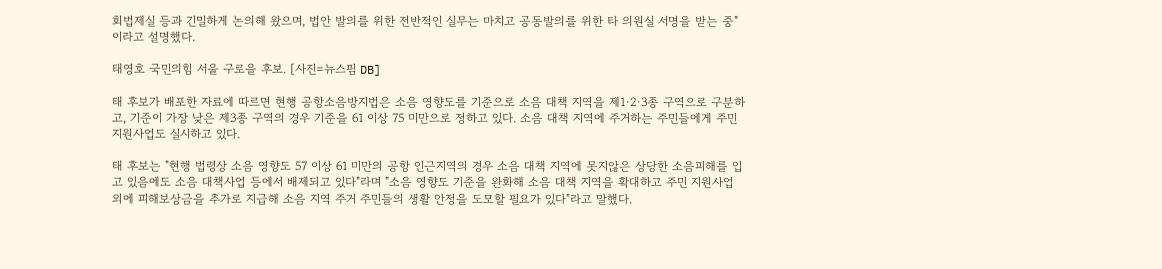회법제실 등과 긴밀하게 논의해 왔으며, 법안 발의를 위한 전반적인 실무는 마치고 공동발의를 위한 타 의원실 서명을 받는 중"이라고 설명했다.

태영호 국민의힘 서울 구로을 후보. [사진=뉴스핌 DB]

태 후보가 배포한 자료에 따르면 현행 공항소음방지법은 소음 영향도를 기준으로 소음 대책 지역을 제1·2·3종 구역으로 구분하고, 기준이 가장 낮은 제3종 구역의 경우 기준을 61 이상 75 미만으로 정하고 있다. 소음 대책 지역에 주거하는 주민들에게 주민 지원사업도 실시하고 있다.

태 후보는 "현행 법령상 소음 영향도 57 이상 61 미만의 공항 인근지역의 경우 소음 대책 지역에 못지않은 상당한 소음피해를 입고 있음에도 소음 대책사업 등에서 배제되고 있다"라며 "소음 영향도 기준을 완화해 소음 대책 지역을 확대하고 주민 지원사업 외에 피해보상금을 추가로 지급해 소음 지역 주거 주민들의 생활 안정을 도모할 필요가 있다"라고 말했다.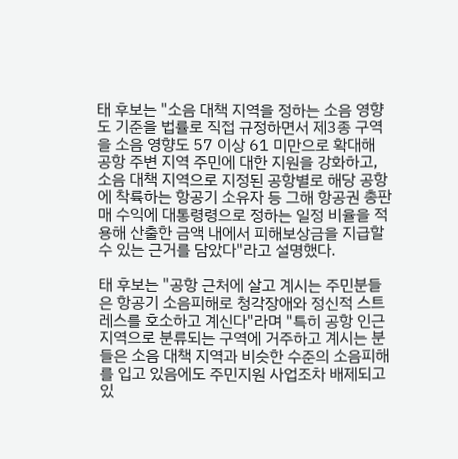태 후보는 "소음 대책 지역을 정하는 소음 영향도 기준을 법률로 직접 규정하면서 제3종 구역을 소음 영향도 57 이상 61 미만으로 확대해 공항 주변 지역 주민에 대한 지원을 강화하고, 소음 대책 지역으로 지정된 공항별로 해당 공항에 착륙하는 항공기 소유자 등 그해 항공권 총판매 수익에 대통령령으로 정하는 일정 비율을 적용해 산출한 금액 내에서 피해보상금을 지급할 수 있는 근거를 담았다"라고 설명했다.

태 후보는 "공항 근처에 살고 계시는 주민분들은 항공기 소음피해로 청각장애와 정신적 스트레스를 호소하고 계신다"라며 "특히 공항 인근지역으로 분류되는 구역에 거주하고 계시는 분들은 소음 대책 지역과 비슷한 수준의 소음피해를 입고 있음에도 주민지원 사업조차 배제되고 있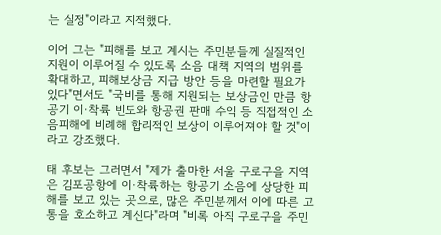는 실정"이라고 지적했다.

이어 그는 "피해를 보고 계시는 주민분들께 실질적인 지원이 이루어질 수 있도록 소음 대책 지역의 범위를 확대하고, 피해보상금 지급 방안 등을 마련할 필요가 있다"면서도 "국비를 통해 지원되는 보상금인 만큼 항공기 이·착륙 빈도와 항공권 판매 수익 등 직접적인 소음피해에 비례해 합리적인 보상이 이루어져야 할 것"이라고 강조했다.

태 후보는 그러면서 "제가 출마한 서울 구로구을 지역은 김포공항에 이·착륙하는 항공기 소음에 상당한 피해를 보고 있는 곳으로, 많은 주민분께서 이에 따른 고통을 호소하고 계신다"라며 "비록 아직 구로구을 주민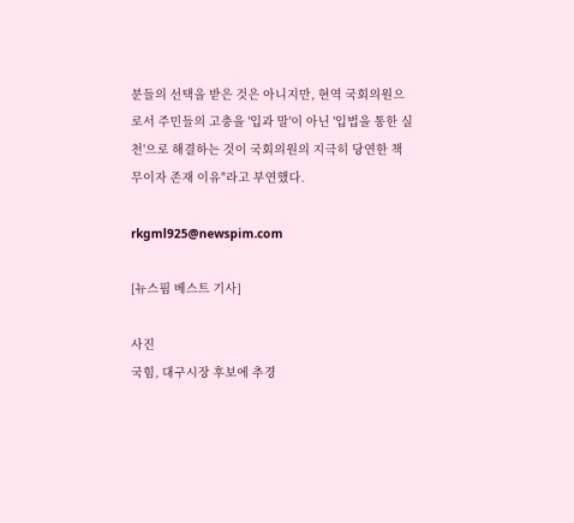분들의 선택을 받은 것은 아니지만, 현역 국회의원으로서 주민들의 고충을 '입과 말'이 아닌 '입법을 통한 실천'으로 해결하는 것이 국회의원의 지극히 당연한 책무이자 존재 이유"라고 부연했다.

rkgml925@newspim.com

[뉴스핌 베스트 기사]

사진
국힘, 대구시장 후보에 추경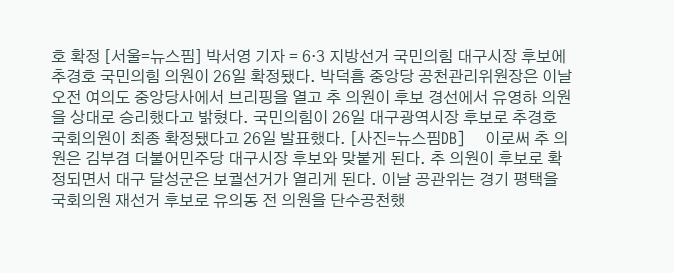호 확정 [서울=뉴스핌] 박서영 기자 = 6·3 지방선거 국민의힘 대구시장 후보에 추경호 국민의힘 의원이 26일 확정됐다. 박덕흠 중앙당 공천관리위원장은 이날 오전 여의도 중앙당사에서 브리핑을 열고 추 의원이 후보 경선에서 유영하 의원을 상대로 승리했다고 밝혔다. 국민의힘이 26일 대구광역시장 후보로 추경호 국회의원이 최종 확정됐다고 26일 발표했다. [사진=뉴스핌DB]    이로써 추 의원은 김부겸 더불어민주당 대구시장 후보와 맞붙게 된다. 추 의원이 후보로 확정되면서 대구 달성군은 보궐선거가 열리게 된다. 이날 공관위는 경기 평택을 국회의원 재선거 후보로 유의동 전 의원을 단수공천했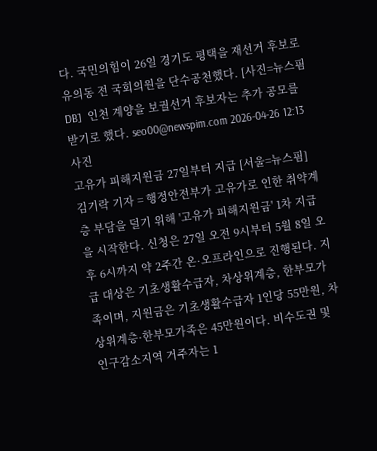다. 국민의힘이 26일 경기도 평택을 재선거 후보로 유의동 전 국회의원을 단수공천했다. [사진=뉴스핌DB]  인천 계양을 보궐선거 후보자는 추가 공모를 받기로 했다. seo00@newspim.com 2026-04-26 12:13
사진
고유가 피해지원금 27일부터 지급 [서울=뉴스핌] 김기락 기자 = 행정안전부가 고유가로 인한 취약계층 부담을 덜기 위해 '고유가 피해지원금' 1차 지급을 시작한다. 신청은 27일 오전 9시부터 5월 8일 오후 6시까지 약 2주간 온·오프라인으로 진행된다. 지급 대상은 기초생활수급자, 차상위계층, 한부모가족이며, 지원금은 기초생활수급자 1인당 55만원, 차상위계층·한부모가족은 45만원이다. 비수도권 및 인구감소지역 거주자는 1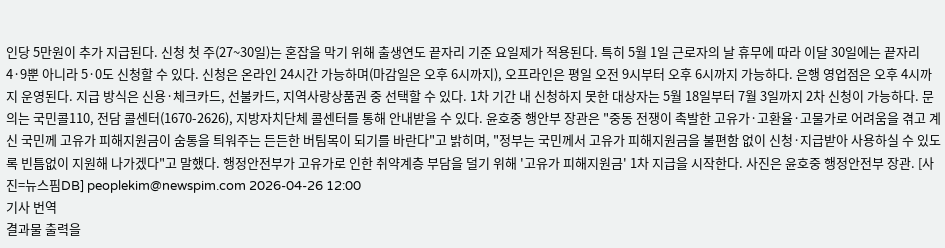인당 5만원이 추가 지급된다. 신청 첫 주(27~30일)는 혼잡을 막기 위해 출생연도 끝자리 기준 요일제가 적용된다. 특히 5월 1일 근로자의 날 휴무에 따라 이달 30일에는 끝자리 4·9뿐 아니라 5·0도 신청할 수 있다. 신청은 온라인 24시간 가능하며(마감일은 오후 6시까지), 오프라인은 평일 오전 9시부터 오후 6시까지 가능하다. 은행 영업점은 오후 4시까지 운영된다. 지급 방식은 신용·체크카드, 선불카드, 지역사랑상품권 중 선택할 수 있다. 1차 기간 내 신청하지 못한 대상자는 5월 18일부터 7월 3일까지 2차 신청이 가능하다. 문의는 국민콜110, 전담 콜센터(1670-2626), 지방자치단체 콜센터를 통해 안내받을 수 있다. 윤호중 행안부 장관은 "중동 전쟁이 촉발한 고유가·고환율·고물가로 어려움을 겪고 계신 국민께 고유가 피해지원금이 숨통을 틔워주는 든든한 버팀목이 되기를 바란다"고 밝히며, "정부는 국민께서 고유가 피해지원금을 불편함 없이 신청·지급받아 사용하실 수 있도록 빈틈없이 지원해 나가겠다"고 말했다. 행정안전부가 고유가로 인한 취약계층 부담을 덜기 위해 '고유가 피해지원금' 1차 지급을 시작한다. 사진은 윤호중 행정안전부 장관. [사진=뉴스핌DB] peoplekim@newspim.com 2026-04-26 12:00
기사 번역
결과물 출력을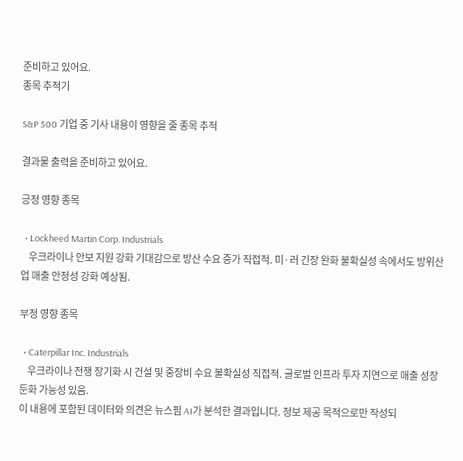준비하고 있어요.
종목 추적기

S&P 500 기업 중 기사 내용이 영향을 줄 종목 추적

결과물 출력을 준비하고 있어요.

긍정 영향 종목

  • Lockheed Martin Corp. Industrials
    우크라이나 안보 지원 강화 기대감으로 방산 수요 증가 직접적. 미·러 긴장 완화 불확실성 속에서도 방위산업 매출 안정성 강화 예상됨.

부정 영향 종목

  • Caterpillar Inc. Industrials
    우크라이나 전쟁 장기화 시 건설 및 중장비 수요 불확실성 직접적. 글로벌 인프라 투자 지연으로 매출 성장 둔화 가능성 있음.
이 내용에 포함된 데이터와 의견은 뉴스핌 AI가 분석한 결과입니다. 정보 제공 목적으로만 작성되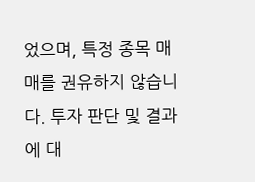었으며, 특정 종목 매매를 권유하지 않습니다. 투자 판단 및 결과에 대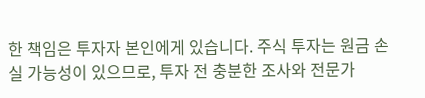한 책임은 투자자 본인에게 있습니다. 주식 투자는 원금 손실 가능성이 있으므로, 투자 전 충분한 조사와 전문가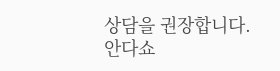상담을 권장합니다.
안다쇼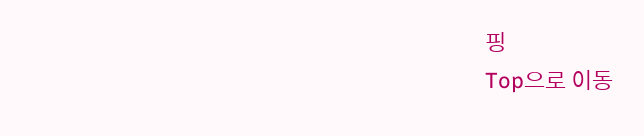핑
Top으로 이동